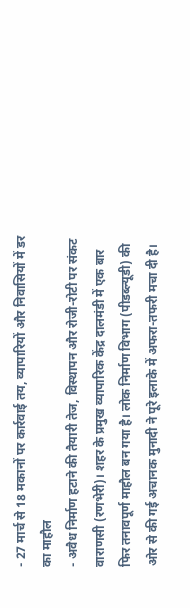- 27 मार्च से 18 मकानों पर कार्रवाई तय, व्यापारियों और निवासियों में डर का माहौल
- अवैध निर्माण हटाने की तैयारी तेज, विस्थापन और रोजी-रोटी पर संकट
वाराणसी (रणभेरी)। शहर के प्रमुख व्यापारिक केंद्र दालमंडी में एक बार फिर तनावपूर्ण माहौल बन गया है। लोक निर्माण विभाग (पीडब्ल्यूडी) की ओर से की गई अचानक मुनादी ने पूरे इलाके में अफरा-तफरी मचा दी है।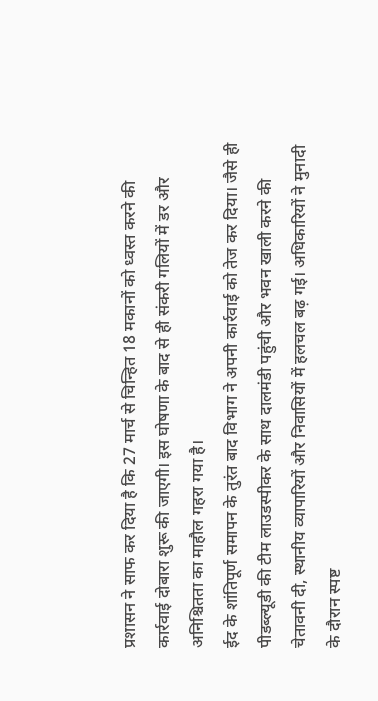प्रशासन ने साफ कर दिया है कि 27 मार्च से चिन्हित 18 मकानों को ध्वस्त करने की कार्रवाई दोबारा शुरू की जाएगी। इस घोषणा के बाद से ही संकरी गलियों में डर और अनिश्चितता का माहौल गहरा गया है।
ईद के शांतिपूर्ण समापन के तुरंत बाद विभाग ने अपनी कार्रवाई को तेज कर दिया। जैसे ही पीडब्ल्यूडी की टीम लाउडस्पीकर के साथ दालमंडी पहुंची और भवन खाली करने की चेतावनी दी, स्थानीय व्यापारियों और निवासियों में हलचल बढ़ गई। अधिकारियों ने मुनादी के दौरान स्पष्ट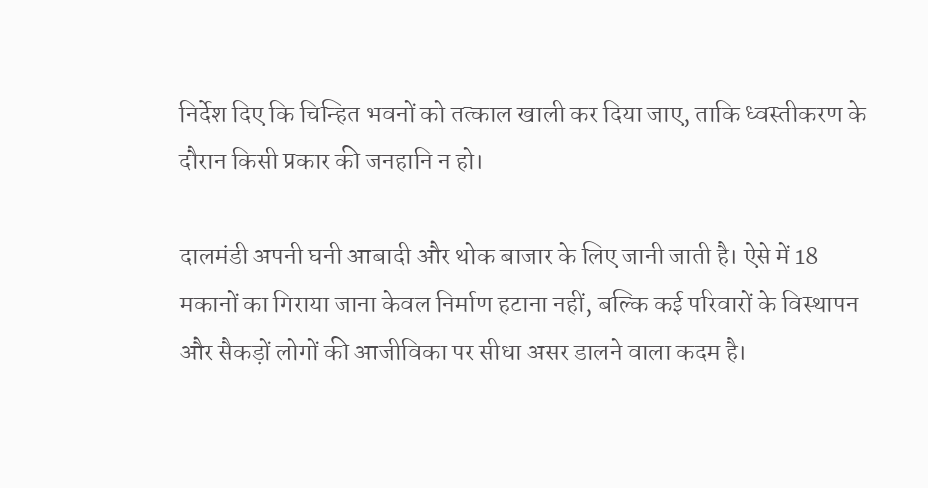निर्देश दिए कि चिन्हित भवनों को तत्काल खाली कर दिया जाए, ताकि ध्वस्तीकरण के दौरान किसी प्रकार की जनहानि न हो।

दालमंडी अपनी घनी आबादी और थोक बाजार के लिए जानी जाती है। ऐसे में 18 मकानों का गिराया जाना केवल निर्माण हटाना नहीं, बल्कि कई परिवारों के विस्थापन और सैकड़ों लोगों की आजीविका पर सीधा असर डालने वाला कदम है।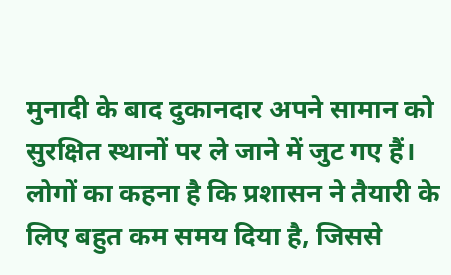मुनादी के बाद दुकानदार अपने सामान को सुरक्षित स्थानों पर ले जाने में जुट गए हैं। लोगों का कहना है कि प्रशासन ने तैयारी के लिए बहुत कम समय दिया है, जिससे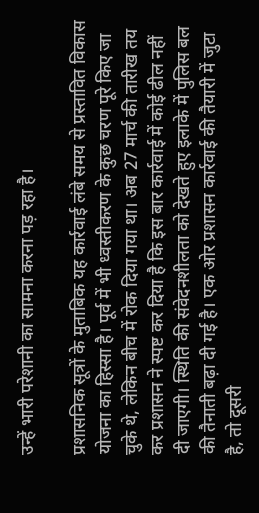उन्हें भारी परेशानी का सामना करना पड़ रहा है।

प्रशासनिक सूत्रों के मुताबिक यह कार्रवाई लंबे समय से प्रस्तावित विकास योजना का हिस्सा है। पूर्व में भी ध्वस्तीकरण के कुछ चरण पूरे किए जा चुके थे, लेकिन बीच में रोक दिया गया था। अब 27 मार्च की तारीख तय कर प्रशासन ने स्पष्ट कर दिया है कि इस बार कार्रवाई में कोई ढील नहीं दी जाएगी। स्थिति की संवेदनशीलता को देखते हुए इलाके में पुलिस बल की तैनाती बढ़ा दी गई है। एक ओर प्रशासन कार्रवाई की तैयारी में जुटा है, तो दूसरी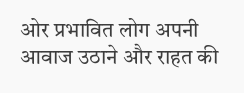ओर प्रभावित लोग अपनी आवाज उठाने और राहत की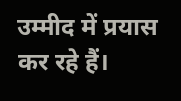उम्मीद में प्रयास कर रहे हैं।